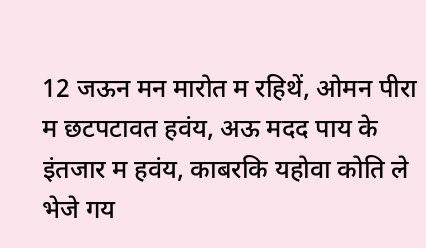12 जऊन मन मारोत म रहिथें, ओमन पीरा म छटपटावत हवंय, अऊ मदद पाय के इंतजार म हवंय, काबरकि यहोवा कोति ले भेजे गय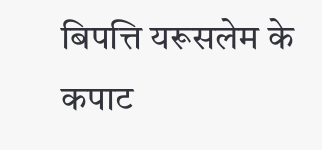बिपत्ति यरूसलेम के कपाट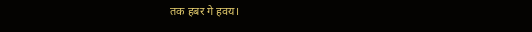तक हबर गे हवय।